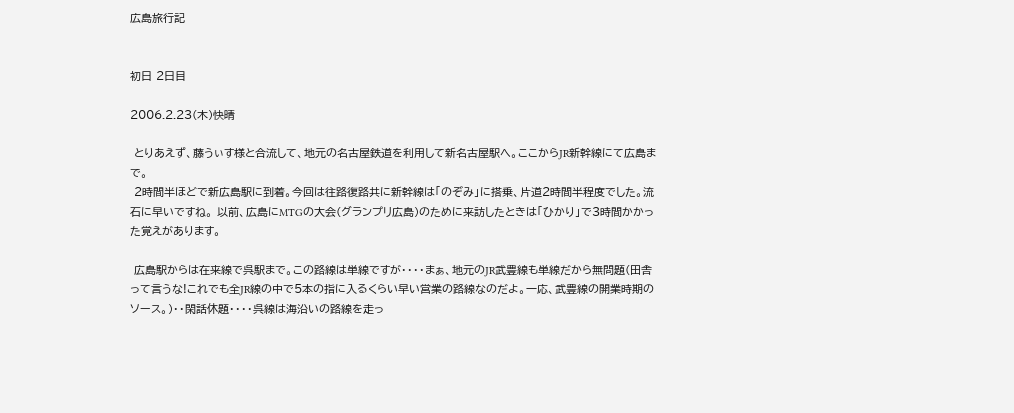広島旅行記


初日 2日目

2006.2.23(木)快晴

 とりあえず、藤うぃす様と合流して、地元の名古屋鉄道を利用して新名古屋駅へ。ここからJR新幹線にて広島まで。
 2時間半ほどで新広島駅に到着。今回は往路復路共に新幹線は「のぞみ」に搭乗、片道2時間半程度でした。流石に早いですね。 以前、広島にMTGの大会(グランプリ広島)のために来訪したときは「ひかり」で3時間かかった覚えがあります。

 広島駅からは在来線で呉駅まで。この路線は単線ですが・・・・まぁ、地元のJR武豊線も単線だから無問題(田舎って言うな!これでも全JR線の中で5本の指に入るくらい早い営業の路線なのだよ。一応、武豊線の開業時期のソース。)・・閑話休題・・・・呉線は海沿いの路線を走っ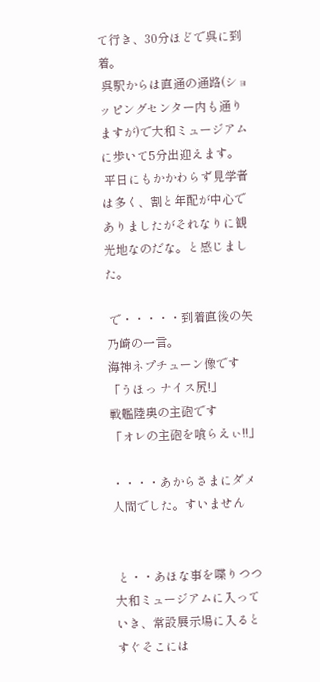て行き、30分ほどで呉に到着。
 呉駅からは直通の通路(ショッピングセンター内も通りますが)で大和ミュージアムに歩いて5分出迎えます。
 平日にもかかわらず見学者は多く、割と年配が中心でありましたがそれなりに観光地なのだな。と感じました。

 で・・・・・到着直後の矢乃崎の一言。
海神ネプチューン像です
「うほっ ナイス尻!」
戦艦陸奥の主砲です
「オレの主砲を喰らえぃ!!」

・・・・あからさまにダメ人間でした。すいません


 と・・あほな事を喋りつつ大和ミュージアムに入っていき、常設展示場に入るとすぐそこには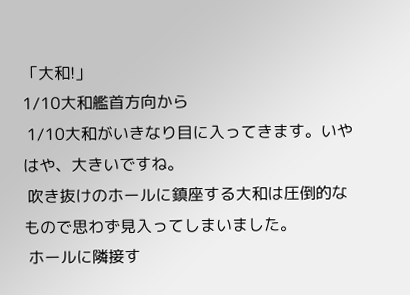「大和!」
1/10大和艦首方向から
 1/10大和がいきなり目に入ってきます。いやはや、大きいですね。
 吹き抜けのホールに鎮座する大和は圧倒的なもので思わず見入ってしまいました。
 ホールに隣接す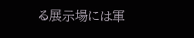る展示場には軍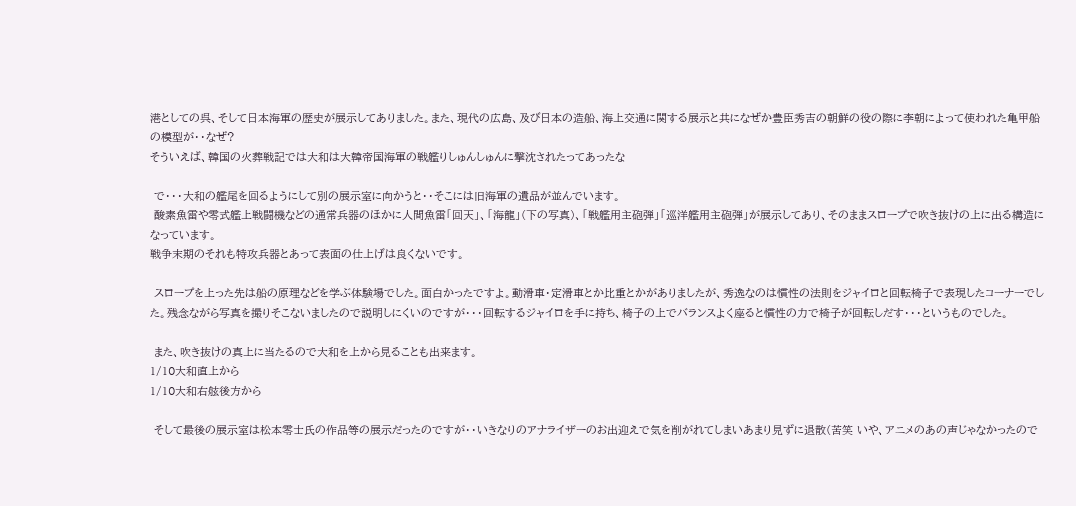港としての呉、そして日本海軍の歴史が展示してありました。また、現代の広島、及び日本の造船、海上交通に関する展示と共になぜか豊臣秀吉の朝鮮の役の際に李朝によって使われた亀甲船の模型が・・なぜ?
そういえば、韓国の火葬戦記では大和は大韓帝国海軍の戦艦りしゅんしゅんに撃沈されたってあったな

 で・・・大和の艦尾を回るようにして別の展示室に向かうと・・そこには旧海軍の遺品が並んでいます。
 酸素魚雷や零式艦上戦闘機などの通常兵器のほかに人間魚雷「回天」、「海龍」(下の写真)、「戦艦用主砲弾」「巡洋艦用主砲弾」が展示してあり、そのままスロープで吹き抜けの上に出る構造になっています。
戦争末期のそれも特攻兵器とあって表面の仕上げは良くないです。

 スロープを上った先は船の原理などを学ぶ体験場でした。面白かったですよ。動滑車・定滑車とか比重とかがありましたが、秀逸なのは慣性の法則をジャイロと回転椅子で表現したコーナーでした。残念ながら写真を撮りそこないましたので説明しにくいのですが・・・回転するジャイロを手に持ち、椅子の上でバランスよく座ると慣性の力で椅子が回転しだす・・・というものでした。

 また、吹き抜けの真上に当たるので大和を上から見ることも出来ます。
1/10大和直上から
1/10大和右舷後方から

 そして最後の展示室は松本零士氏の作品等の展示だったのですが・・いきなりのアナライザーのお出迎えで気を削がれてしまいあまり見ずに退散(苦笑 いや、アニメのあの声じゃなかったので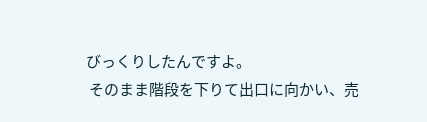びっくりしたんですよ。
 そのまま階段を下りて出口に向かい、売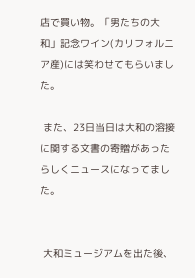店で買い物。「男たちの大和」記念ワイン(カリフォルニア産)には笑わせてもらいました。

 また、23日当日は大和の溶接に関する文書の寄贈があったらしくニュースになってました。


 大和ミュージアムを出た後、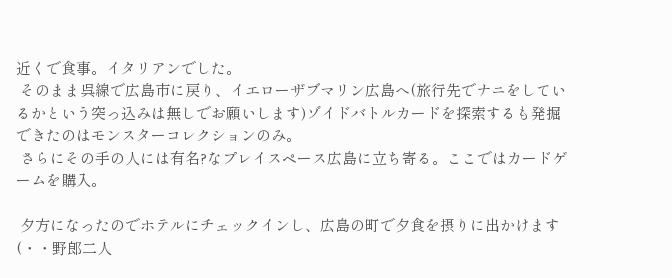近くで食事。イタリアンでした。
 そのまま呉線で広島市に戻り、イエローザブマリン広島へ(旅行先でナニをしているかという突っ込みは無しでお願いします)ゾイドバトルカードを探索するも発掘できたのはモンスターコレクションのみ。
 さらにその手の人には有名?なプレイスペース広島に立ち寄る。ここではカードゲームを購入。

 夕方になったのでホテルにチェックインし、広島の町で夕食を摂りに出かけます(・・野郎二人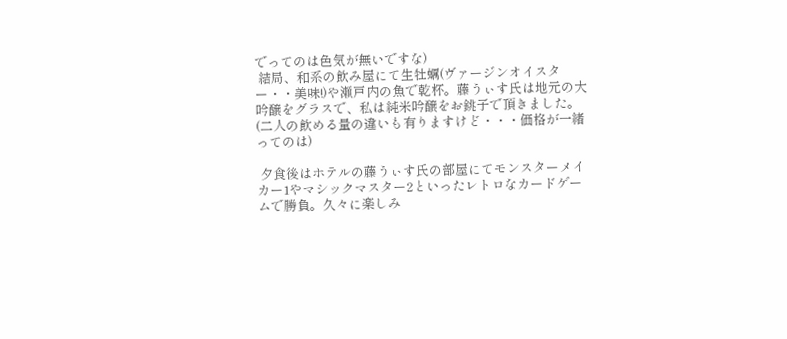でってのは色気が無いですな)
 結局、和系の飲み屋にて生牡蠣(ヴァージンオイスター・・美味!)や瀬戸内の魚で乾杯。藤うぃす氏は地元の大吟醸をグラスで、私は純米吟醸をお銚子で頂きました。(二人の飲める量の違いも有りますけど・・・価格が一緒ってのは)

 夕食後はホテルの藤うぃす氏の部屋にてモンスターメイカー1やマシックマスター2といったレトロなカードゲームで勝負。久々に楽しみ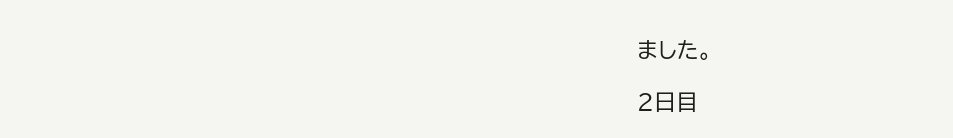ました。

2日目